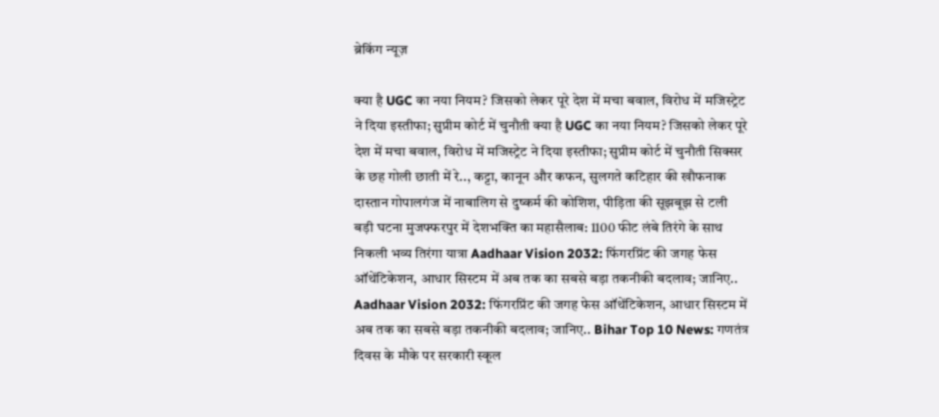ब्रेकिंग न्यूज़

क्या है UGC का नया नियम? जिसको लेकर पूरे देश में मचा बवाल, विरोध में मजिस्ट्रेट ने दिया इस्तीफा; सुप्रीम कोर्ट में चुनौती क्या है UGC का नया नियम? जिसको लेकर पूरे देश में मचा बवाल, विरोध में मजिस्ट्रेट ने दिया इस्तीफा; सुप्रीम कोर्ट में चुनौती सिक्सर के छह गोली छाती में रे.., कट्टा, कानून और कफन, सुलगते कटिहार की खौफनाक दास्तान गोपालगंज में नाबालिग से दुष्कर्म की कोशिश, पीड़िता की सूझबूझ से टली बड़ी घटना मुजफ्फरपुर में देशभक्ति का महासैलाब: 1100 फीट लंबे तिरंगे के साथ निकली भव्य तिरंगा यात्रा Aadhaar Vision 2032: फिंगरप्रिंट की जगह फेस ऑथेंटिकेशन, आधार सिस्टम में अब तक का सबसे बड़ा तकनीकी बदलाव; जानिए.. Aadhaar Vision 2032: फिंगरप्रिंट की जगह फेस ऑथेंटिकेशन, आधार सिस्टम में अब तक का सबसे बड़ा तकनीकी बदलाव; जानिए.. Bihar Top 10 News: गणतंत्र दिवस के मौके पर सरकारी स्कूल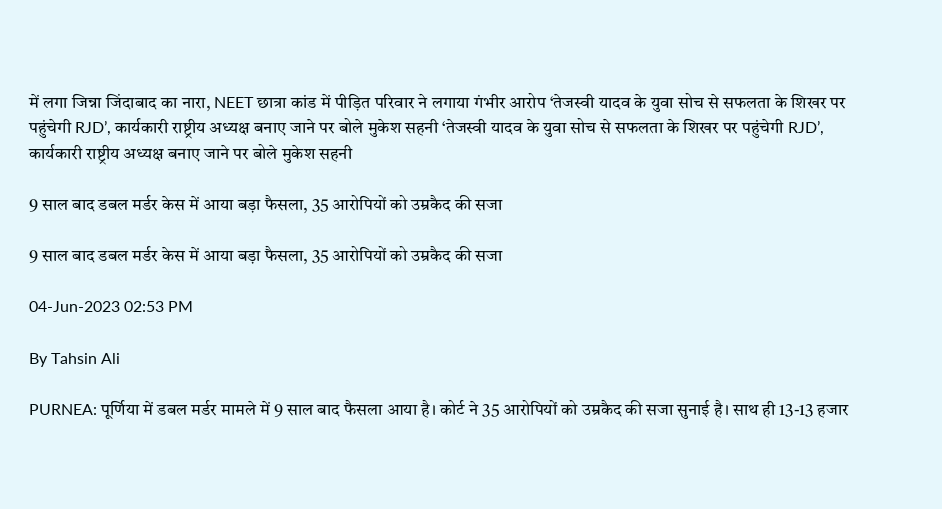में लगा जिन्ना जिंदाबाद का नारा, NEET छात्रा कांड में पीड़ित परिवार ने लगाया गंभीर आरोप ‘तेजस्वी यादव के युवा सोच से सफलता के शिखर पर पहुंचेगी RJD’, कार्यकारी राष्ट्रीय अध्यक्ष बनाए जाने पर बोले मुकेश सहनी ‘तेजस्वी यादव के युवा सोच से सफलता के शिखर पर पहुंचेगी RJD’, कार्यकारी राष्ट्रीय अध्यक्ष बनाए जाने पर बोले मुकेश सहनी

9 साल बाद डबल मर्डर केस में आया बड़ा फैसला, 35 आरोपियों को उम्रकैद की सजा

9 साल बाद डबल मर्डर केस में आया बड़ा फैसला, 35 आरोपियों को उम्रकैद की सजा

04-Jun-2023 02:53 PM

By Tahsin Ali

PURNEA: पूर्णिया में डबल मर्डर मामले में 9 साल बाद फैसला आया है। कोर्ट ने 35 आरोपियों को उम्रकैद की सजा सुनाई है। साथ ही 13-13 हजार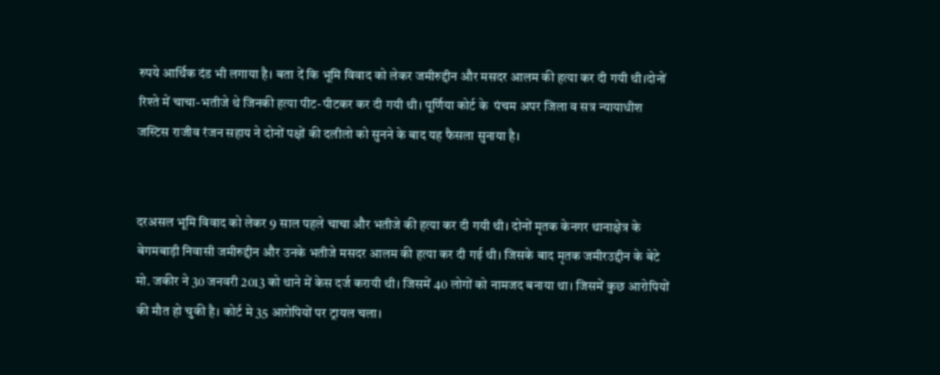रुपये आर्थिक दंड भी लगाया है। बता दें कि भूमि विवाद को लेकर जमीरुद्दीन और मसदर आलम की हत्या कर दी गयी थी।दोनों रिश्ते में चाचा-भतीजे थे जिनकी हत्या पीट-पीटकर कर दी गयी थी। पूर्णिया कोर्ट के  पंचम अपर जिला व सत्र न्यायाधीश जस्टिस राजीव रंजन सहाय ने दोनों पक्षों की दलीलो को सुनने के बाद यह फैसला सुनाया है।


दरअसल भूमि विवाद को लेकर 9 साल पहले चाचा और भतीजे की हत्या कर दी गयी थी। दोनों मृतक केनगर थानाक्षेत्र के बेगमबाड़ी निवासी जमीरुद्दीन और उनके भतीजे मसदर आलम की हत्या कर दी गई थी। जिसके बाद मृतक जमीरउद्दीन के बेटे मो. जकीर ने 30 जनवरी 2013 को थाने में केस दर्ज करायी थी। जिसमें 40 लोगों को नामजद बनाया था। जिसमें कुछ आरोपियों की मौत हो चुकी है। कोर्ट मे 35 आरोपियों पर ट्रायल चला।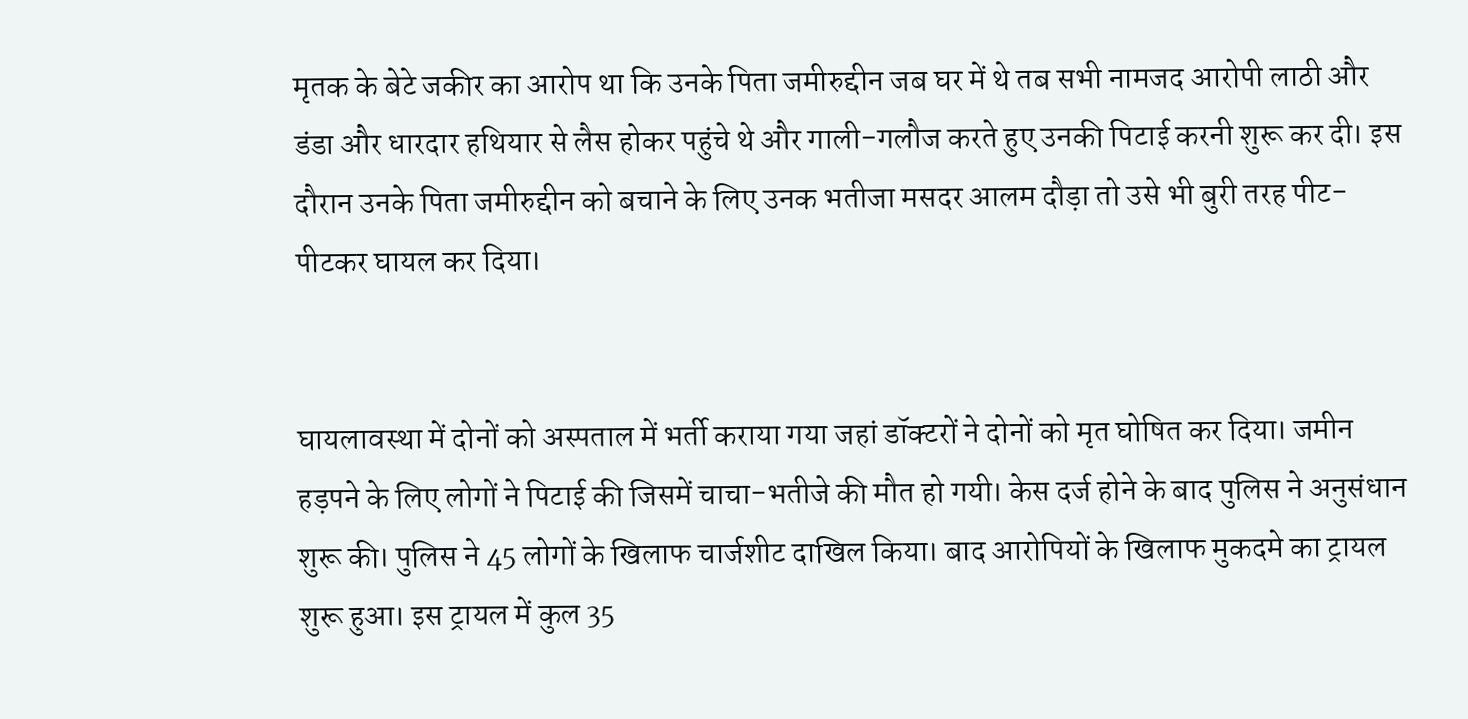मृतक के बेटे जकीर का आरोप था कि उनके पिता जमीरुद्दीन जब घर में थे तब सभी नामजद आरोपी लाठी और डंडा और धारदार हथियार से लैस होकर पहुंचे थे और गाली-गलौज करते हुए उनकी पिटाई करनी शुरू कर दी। इस दौरान उनके पिता जमीरुद्दीन को बचाने के लिए उनक भतीजा मसदर आलम दौड़ा तो उसे भी बुरी तरह पीट-पीटकर घायल कर दिया।


घायलावस्था में दोनों को अस्पताल में भर्ती कराया गया जहां डॉक्टरों ने दोनों को मृत घोषित कर दिया। जमीन हड़पने के लिए लोगों ने पिटाई की जिसमें चाचा-भतीजे की मौत हो गयी। केस दर्ज होने के बाद पुलिस ने अनुसंधान शुरू की। पुलिस ने 45 लोगों के खिलाफ चार्जशीट दाखिल किया। बाद आरोपियों के खिलाफ मुकदमे का ट्रायल शुरू हुआ। इस ट्रायल में कुल 35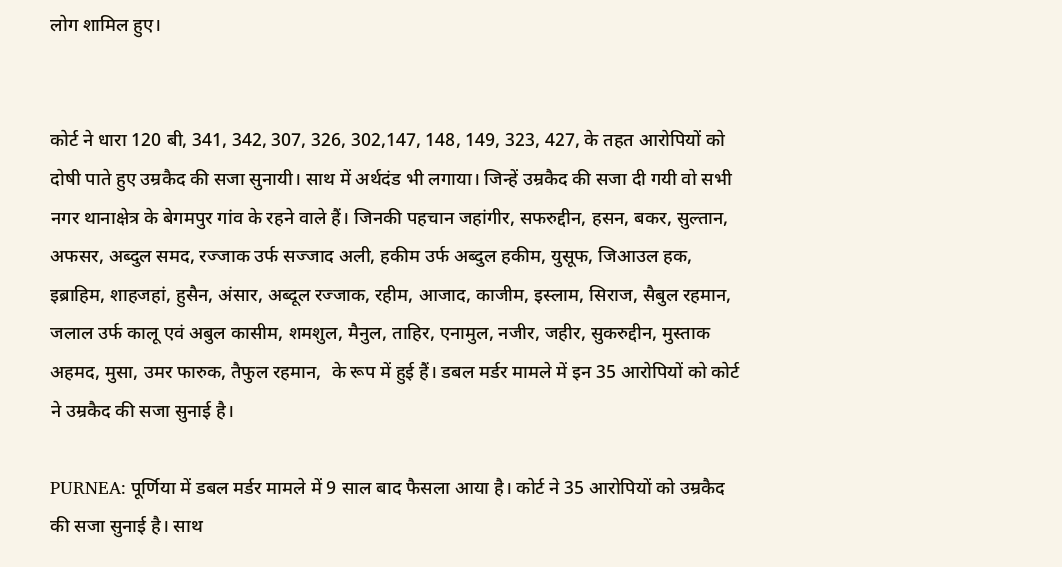लोग शामिल हुए।


कोर्ट ने धारा 120 बी, 341, 342, 307, 326, 302,147, 148, 149, 323, 427, के तहत आरोपियों को दोषी पाते हुए उम्रकैद की सजा सुनायी। साथ में अर्थदंड भी लगाया। जिन्हें उम्रकैद की सजा दी गयी वो सभी  नगर थानाक्षेत्र के बेगमपुर गांव के रहने वाले हैं। जिनकी पहचान जहांगीर, सफरुद्दीन, हसन, बकर, सुल्तान, अफसर, अब्दुल समद, रज्जाक उर्फ सज्जाद अली, हकीम उर्फ अब्दुल हकीम, युसूफ, जिआउल हक, इब्राहिम, शाहजहां, हुसैन, अंसार, अब्दूल रज्जाक, रहीम, आजाद, काजीम, इस्लाम, सिराज, सैबुल रहमान, जलाल उर्फ कालू एवं अबुल कासीम, शमशुल, मैनुल, ताहिर, एनामुल, नजीर, जहीर, सुकरुद्दीन, मुस्ताक अहमद, मुसा, उमर फारुक, तैफुल रहमान,  के रूप में हुई हैं। डबल मर्डर मामले में इन 35 आरोपियों को कोर्ट ने उम्रकैद की सजा सुनाई है।

PURNEA: पूर्णिया में डबल मर्डर मामले में 9 साल बाद फैसला आया है। कोर्ट ने 35 आरोपियों को उम्रकैद की सजा सुनाई है। साथ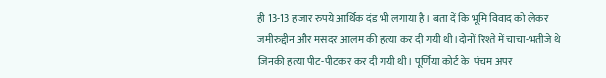ही 13-13 हजार रुपये आर्थिक दंड भी लगाया है। बता दें कि भूमि विवाद को लेकर जमीरुद्दीन और मसदर आलम की हत्या कर दी गयी थी।दोनों रिश्ते में चाचा-भतीजे थे जिनकी हत्या पीट-पीटकर कर दी गयी थी। पूर्णिया कोर्ट के  पंचम अपर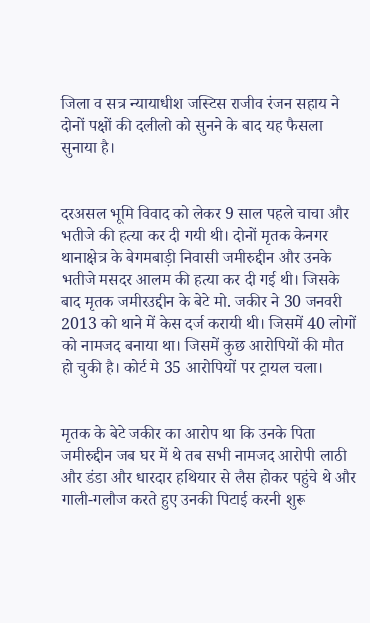जिला व सत्र न्यायाधीश जस्टिस राजीव रंजन सहाय ने दोनों पक्षों की दलीलो को सुनने के बाद यह फैसला सुनाया है।


दरअसल भूमि विवाद को लेकर 9 साल पहले चाचा और भतीजे की हत्या कर दी गयी थी। दोनों मृतक केनगर थानाक्षेत्र के बेगमबाड़ी निवासी जमीरुद्दीन और उनके भतीजे मसदर आलम की हत्या कर दी गई थी। जिसके बाद मृतक जमीरउद्दीन के बेटे मो. जकीर ने 30 जनवरी 2013 को थाने में केस दर्ज करायी थी। जिसमें 40 लोगों को नामजद बनाया था। जिसमें कुछ आरोपियों की मौत हो चुकी है। कोर्ट मे 35 आरोपियों पर ट्रायल चला।


मृतक के बेटे जकीर का आरोप था कि उनके पिता जमीरुद्दीन जब घर में थे तब सभी नामजद आरोपी लाठी और डंडा और धारदार हथियार से लैस होकर पहुंचे थे और गाली-गलौज करते हुए उनकी पिटाई करनी शुरू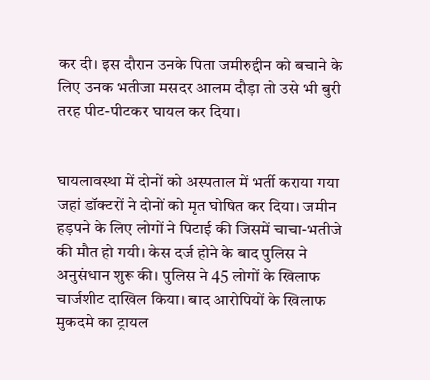कर दी। इस दौरान उनके पिता जमीरुद्दीन को बचाने के लिए उनक भतीजा मसदर आलम दौड़ा तो उसे भी बुरी तरह पीट-पीटकर घायल कर दिया।


घायलावस्था में दोनों को अस्पताल में भर्ती कराया गया जहां डॉक्टरों ने दोनों को मृत घोषित कर दिया। जमीन हड़पने के लिए लोगों ने पिटाई की जिसमें चाचा-भतीजे की मौत हो गयी। केस दर्ज होने के बाद पुलिस ने अनुसंधान शुरू की। पुलिस ने 45 लोगों के खिलाफ चार्जशीट दाखिल किया। बाद आरोपियों के खिलाफ मुकदमे का ट्रायल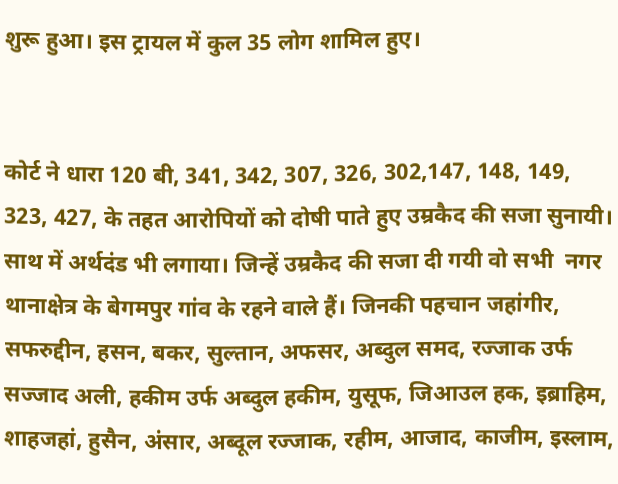शुरू हुआ। इस ट्रायल में कुल 35 लोग शामिल हुए।


कोर्ट ने धारा 120 बी, 341, 342, 307, 326, 302,147, 148, 149, 323, 427, के तहत आरोपियों को दोषी पाते हुए उम्रकैद की सजा सुनायी। साथ में अर्थदंड भी लगाया। जिन्हें उम्रकैद की सजा दी गयी वो सभी  नगर थानाक्षेत्र के बेगमपुर गांव के रहने वाले हैं। जिनकी पहचान जहांगीर, सफरुद्दीन, हसन, बकर, सुल्तान, अफसर, अब्दुल समद, रज्जाक उर्फ सज्जाद अली, हकीम उर्फ अब्दुल हकीम, युसूफ, जिआउल हक, इब्राहिम, शाहजहां, हुसैन, अंसार, अब्दूल रज्जाक, रहीम, आजाद, काजीम, इस्लाम,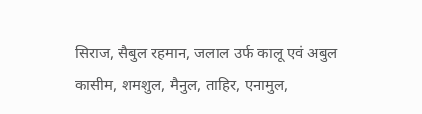सिराज, सैबुल रहमान, जलाल उर्फ कालू एवं अबुल कासीम, शमशुल, मैनुल, ताहिर, एनामुल,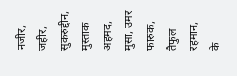नजीर, जहीर, सुकरुद्दीन, मुस्ताक अहमद, मुसा, उमर फारुक, तैफुल रहमान,  के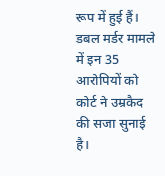रूप में हुई हैं। डबल मर्डर मामले में इन 35 आरोपियों को कोर्ट ने उम्रकैद की सजा सुनाई है।